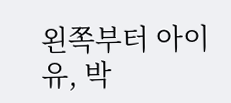왼쪽부터 아이유, 박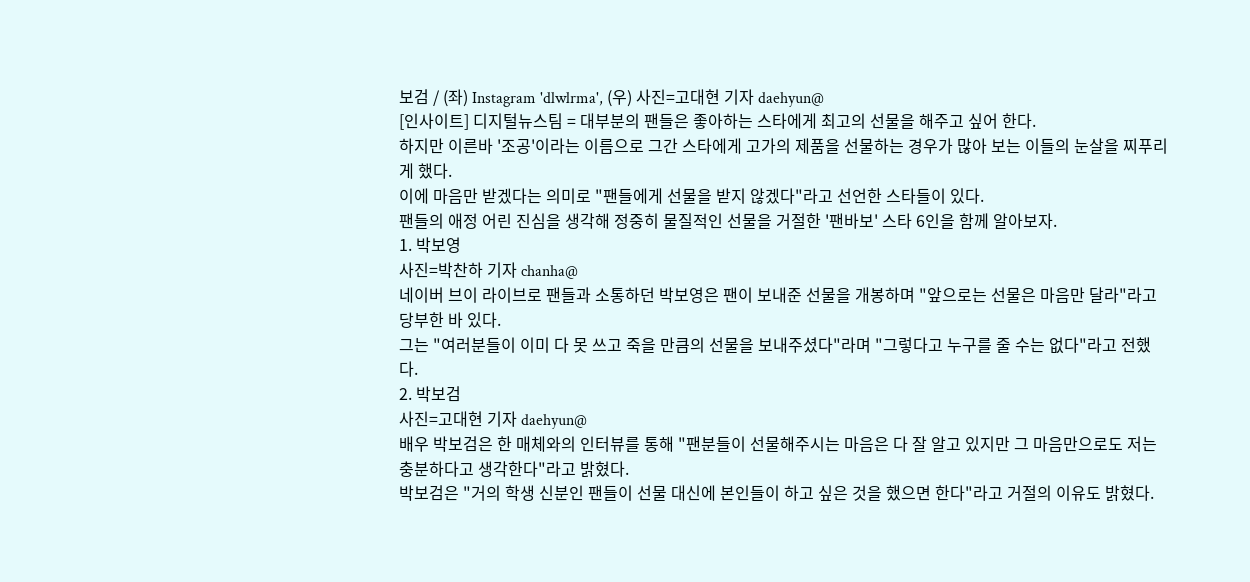보검 / (좌) Instagram 'dlwlrma', (우) 사진=고대현 기자 daehyun@
[인사이트] 디지털뉴스팀 = 대부분의 팬들은 좋아하는 스타에게 최고의 선물을 해주고 싶어 한다.
하지만 이른바 '조공'이라는 이름으로 그간 스타에게 고가의 제품을 선물하는 경우가 많아 보는 이들의 눈살을 찌푸리게 했다.
이에 마음만 받겠다는 의미로 "팬들에게 선물을 받지 않겠다"라고 선언한 스타들이 있다.
팬들의 애정 어린 진심을 생각해 정중히 물질적인 선물을 거절한 '팬바보' 스타 6인을 함께 알아보자.
1. 박보영
사진=박찬하 기자 chanha@
네이버 브이 라이브로 팬들과 소통하던 박보영은 팬이 보내준 선물을 개봉하며 "앞으로는 선물은 마음만 달라"라고 당부한 바 있다.
그는 "여러분들이 이미 다 못 쓰고 죽을 만큼의 선물을 보내주셨다"라며 "그렇다고 누구를 줄 수는 없다"라고 전했다.
2. 박보검
사진=고대현 기자 daehyun@
배우 박보검은 한 매체와의 인터뷰를 통해 "팬분들이 선물해주시는 마음은 다 잘 알고 있지만 그 마음만으로도 저는 충분하다고 생각한다"라고 밝혔다.
박보검은 "거의 학생 신분인 팬들이 선물 대신에 본인들이 하고 싶은 것을 했으면 한다"라고 거절의 이유도 밝혔다.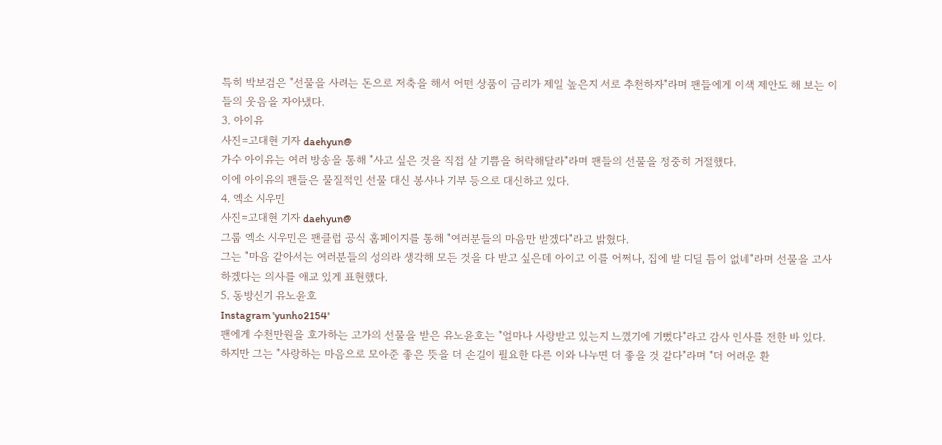특히 박보검은 "선물을 사려는 돈으로 저축을 해서 어떤 상품이 금리가 제일 높은지 서로 추천하자"라며 팬들에게 이색 제안도 해 보는 이들의 웃음을 자아냈다.
3. 아이유
사진=고대현 기자 daehyun@
가수 아이유는 여러 방송을 통해 "사고 싶은 것을 직접 살 기쁨을 허락해달라"라며 팬들의 선물을 정중히 거절했다.
이에 아이유의 팬들은 물질적인 선물 대신 봉사나 기부 등으로 대신하고 있다.
4. 엑소 시우민
사진=고대현 기자 daehyun@
그룹 엑소 시우민은 팬클럽 공식 홈페이지를 통해 "여러분들의 마음만 받겠다"라고 밝혔다.
그는 "마음 같아서는 여러분들의 성의라 생각해 모든 것을 다 받고 싶은데 아이고 이를 어쩌나, 집에 발 디딜 틈이 없네"라며 선물을 고사하겠다는 의사를 애교 있게 표현했다.
5. 동방신기 유노윤호
Instagram 'yunho2154'
팬에게 수천만원을 호가하는 고가의 선물을 받은 유노윤호는 "얼마나 사랑받고 있는지 느꼈기에 기뻤다"라고 감사 인사를 전한 바 있다.
하지만 그는 "사랑하는 마음으로 모아준 좋은 뜻을 더 손길이 필요한 다른 이와 나누면 더 좋을 것 같다"라며 "더 어려운 환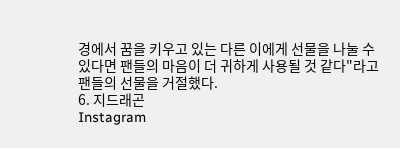경에서 꿈을 키우고 있는 다른 이에게 선물을 나눌 수 있다면 팬들의 마음이 더 귀하게 사용될 것 같다"라고 팬들의 선물을 거절했다.
6. 지드래곤
Instagram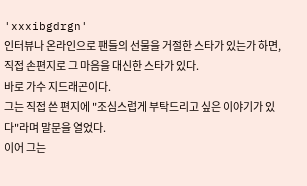'xxxibgdrgn'
인터뷰나 온라인으로 팬들의 선물을 거절한 스타가 있는가 하면, 직접 손편지로 그 마음을 대신한 스타가 있다.
바로 가수 지드래곤이다.
그는 직접 쓴 편지에 "조심스럽게 부탁드리고 싶은 이야기가 있다"라며 말문을 열었다.
이어 그는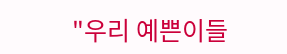"우리 예쁜이들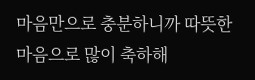마음만으로 충분하니까 따뜻한 마음으로 많이 축하해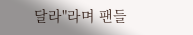달라"라며 팬들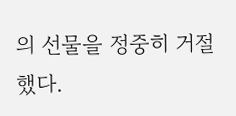의 선물을 정중히 거절했다.